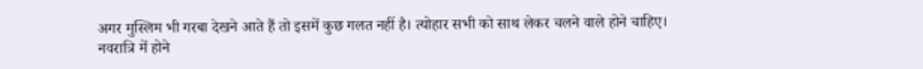अगर मुस्लिम भी गरबा देखने आते हैं तो इसमें कुछ गलत नहीं है। त्योहार सभी को साथ लेकर चलने वाले होने चाहिए। नवरात्रि में होने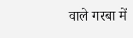वाले गरबा में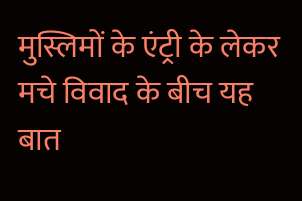मुस्लिमों के एंट्री के लेकर मचे विवाद के बीच यह बात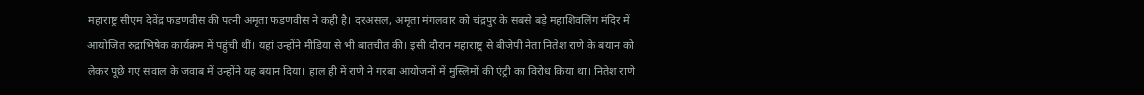महाराष्ट्र सीएम देवेंद्र फडणवीस की पत्नी अमृता फडणवीस ने कही है। दरअसल, अमृता मंगलवार को चंद्रपुर के सबसे बड़े महाशिवलिंग मंदिर में आयोजित रुद्राभिषेक कार्यक्रम में पहुंची थीं। यहां उन्होंने मीडिया से भी बातचीत की। इसी दौरान महाराष्ट्र से बीजेपी नेता नितेश राणे के बयान को लेकर पूछे गए सवाल के जवाब में उन्होंने यह बयान दिया। हाल ही में राणे ने गरबा आयोजनों में मुस्लिमों की एंट्री का विरोध किया था। नितेश राणे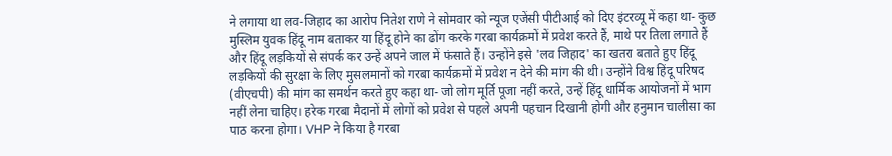ने लगाया था लव-जिहाद का आरोप नितेश राणे ने सोमवार को न्यूज एजेंसी पीटीआई को दिए इंटरव्यू में कहा था- कुछ मुस्लिम युवक हिंदू नाम बताकर या हिंदू होने का ढोंग करके गरबा कार्यक्रमों में प्रवेश करते हैं, माथे पर तिला लगाते हैं और हिंदू लड़कियों से संपर्क कर उन्हें अपने जाल में फंसाते हैं। उन्होंने इसे 'लव जिहाद' का खतरा बताते हुए हिंदू लड़कियों की सुरक्षा के लिए मुसलमानों को गरबा कार्यक्रमों में प्रवेश न देने की मांग की थी। उन्होंने विश्व हिंदू परिषद (वीएचपी) की मांग का समर्थन करते हुए कहा था- जो लोग मूर्ति पूजा नहीं करते, उन्हें हिंदू धार्मिक आयोजनों में भाग नहीं लेना चाहिए। हरेक गरबा मैदानों में लोगों को प्रवेश से पहले अपनी पहचान दिखानी होगी और हनुमान चालीसा का पाठ करना होगा। VHP ने किया है गरबा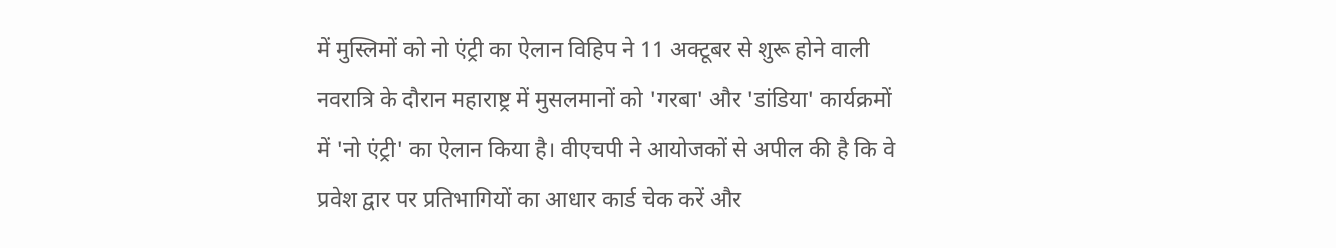में मुस्लिमों को नो एंट्री का ऐलान विहिप ने 11 अक्टूबर से शुरू होने वाली नवरात्रि के दौरान महाराष्ट्र में मुसलमानों को 'गरबा' और 'डांडिया' कार्यक्रमों में 'नो एंट्री' का ऐलान किया है। वीएचपी ने आयोजकों से अपील की है कि वे प्रवेश द्वार पर प्रतिभागियों का आधार कार्ड चेक करें और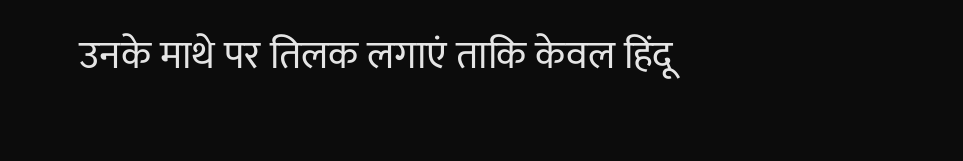उनके माथे पर तिलक लगाएं ताकि केवल हिंदू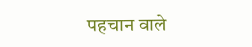पहचान वाले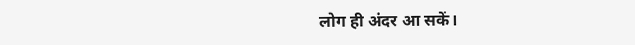लोग ही अंदर आ सकें।